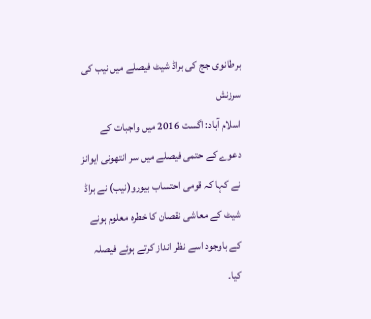برطانوی جج کی براڈ شیٹ فیصلے میں نیب کی سرزنش
اسلام آباد: اگست 2016 میں واجبات کے دعوے کے حتمی فیصلے میں سر انتھونی ایوانز نے کہا کہ قومی احتساب بیورو(نیب) نے براڈ شیٹ کے معاشی نقصان کا خطرہ معلوم ہونے کے باوجود اسے نظر انداز کرتے ہوئے فیصلہ کیا۔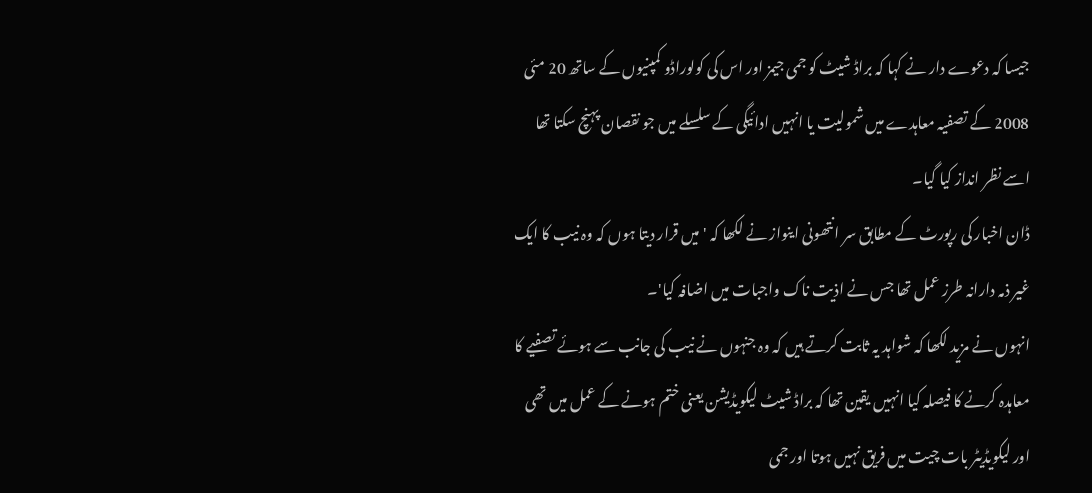جیسا کہ دعوے دار نے کہا کہ براڈ شیٹ کو جمی جیمز اور اس کی کولوراڈو کمپنیوں کے ساتھ 20 مئی 2008 کے تصفیہ معاہدے میں شمولیت یا انہیں ادائیگی کے سلسلے میں جو نقصان پہنچ سکتا تھا اسے نظر انداز کیا گیا۔
ڈان اخبار کی رپورٹ کے مطابق سر انتھونی اینواز نے لکھا کہ 'میں قرار دیتا ہوں کہ وہ نیب کا ایک غیر ذمہ دارانہ طرز عمل تھا جس نے اذیت ناک واجبات میں اضافہ کیا'۔
انہوں نے مزید لکھا کہ شواہد یہ ثابت کرتے ہیں کہ وہ جنہوں نے نیب کی جانب سے ہوئے تصفیے کا معاہدہ کرنے کا فیصلہ کیا انہیں یقین تھا کہ براڈ شیٹ لیکویڈیشن یعنی ختم ہونے کے عمل میں تھی اور لیکویڈیٹر بات چیت میں فریق نہیں ہوتا اور جمی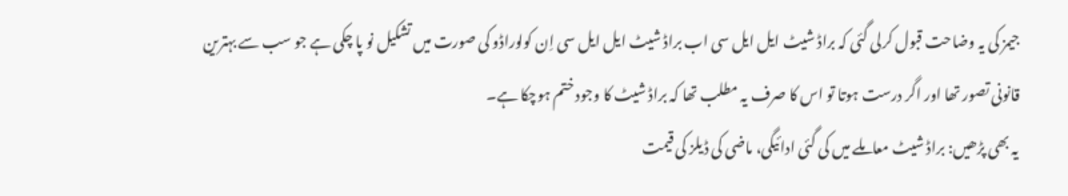جیمز کی یہ وضاحت قبول کرلی گئی کہ براڈ شیٹ ایل ایل سی اب براڈ شیٹ ایل ایل سی اِن کولوراڈو کی صورت میں تشکیل نو پا چکی ہے جو سب سے بہترین قانونی تصور تھا اور اگر درست ہوتا تو اس کا صرف یہ مطلب تھا کہ براڈ شیٹ کا وجود ختم ہوچکا ہے۔
یہ بھی پڑھیں: براڈ شیٹ معاملے میں کی گئی ادائیگی، ماضی کی ڈیلز کی قیمت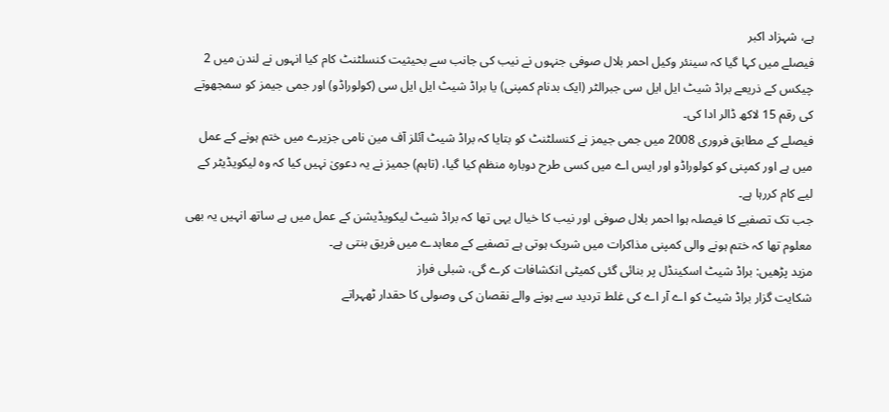ہے، شہزاد اکبر
فیصلے میں کہا گیا کہ سینئر وکیل احمر بلال صوفی جنہوں نے نیب کی جانب سے بحیثیت کنسلٹنٹ کام کیا انہوں نے لندن میں 2 چیکس کے ذریعے براڈ شیٹ ایل ایل سی جبرالٹر (ایک بدنام کمپنی) یا براڈ شیٹ ایل ایل سی (کولوراڈو) اور جمی جیمز کو سمجھوتے کی رقم 15 لاکھ ڈالر ادا کی۔
فیصلے کے مطابق فروری 2008 میں جمی جیمز نے کنسلٹنٹ کو بتایا کہ براڈ شیٹ آئلز آف مین نامی جزیرے میں ختم ہونے کے عمل میں ہے اور کمپنی کو کولوراڈو اور ایس اے میں کسی طرح دوبارہ منظم کیا گیا، (تاہم) جمیز نے یہ دعویٰ نہیں کیا کہ وہ لیکویڈیٹر کے لیے کام کررہا ہے۔
جب تک تصفیے کا فیصلہ ہوا احمر بلال صوفی اور نیب کا خیال یہی تھا کہ براڈ شیٹ لیکویڈیشن کے عمل میں ہے ساتھ انہیں یہ بھی معلوم تھا کہ ختم ہونے والی کمپنی مذاکرات میں شریک ہوتی ہے تصفیے کے معاہدے میں فریق بنتی ہے۔
مزید پڑھیں: براڈ شیٹ اسکینڈل پر بنائی گئی کمیٹی انکشافات کرے گی، شبلی فراز
شکایت گزار براڈ شیٹ کو اے آر اے کی غلط تردید سے ہونے والے نقصان کی وصولی کا حقدار ٹھہراتے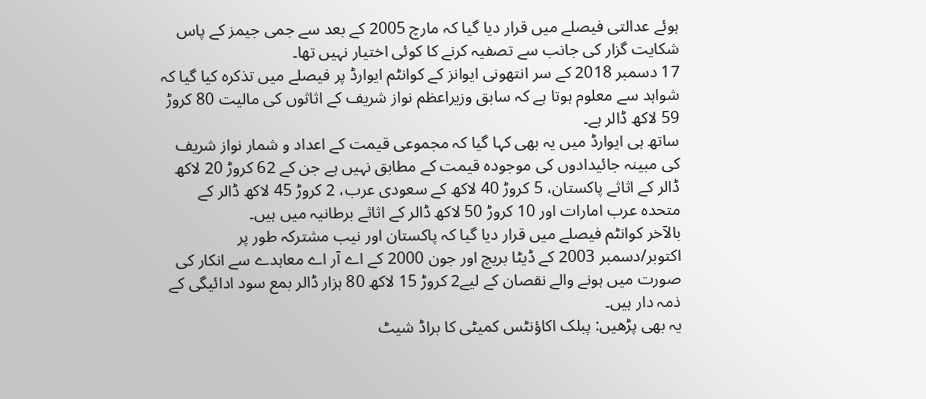ہوئے عدالتی فیصلے میں قرار دیا گیا کہ مارچ 2005 کے بعد سے جمی جیمز کے پاس شکایت گزار کی جانب سے تصفیہ کرنے کا کوئی اختیار نہیں تھا۔
17 دسمبر 2018 کے سر انتھونی ایوانز کے کوانٹم ایوارڈ پر فیصلے میں تذکرہ کیا گیا کہ شواہد سے معلوم ہوتا ہے کہ سابق وزیراعظم نواز شریف کے اثاثوں کی مالیت 80 کروڑ 59 لاکھ ڈالر ہے۔
ساتھ ہی ایوارڈ میں یہ بھی کہا گیا کہ مجموعی قیمت کے اعداد و شمار نواز شریف کی مبینہ جائیدادوں کی موجودہ قیمت کے مطابق نہیں ہے جن کے 62 کروڑ 20 لاکھ ڈالر کے اثاثے پاکستان، 5 کروڑ 40 لاکھ کے سعودی عرب، 2 کروڑ 45 لاکھ ڈالر کے متحدہ عرب امارات اور 10 کروڑ 50 لاکھ ڈالر کے اثاثے برطانیہ میں ہیں۔
بالآخر کوانٹم فیصلے میں قرار دیا گیا کہ پاکستان اور نیب مشترکہ طور پر اکتوبر/دسمبر 2003 کے ڈیٹا بریچ اور جون 2000 کے اے آر اے معاہدے سے انکار کی صورت میں ہونے والے نقصان کے لیے2 کروڑ 15 لاکھ 80 ہزار ڈالر بمع سود ادائیگی کے ذمہ دار ہیں۔
یہ بھی پڑھیں: پبلک اکاؤنٹس کمیٹی کا براڈ شیٹ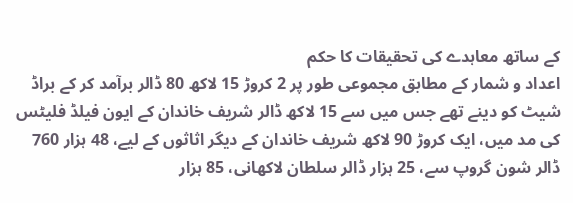کے ساتھ معاہدے کی تحقیقات کا حکم
اعداد و شمار کے مطابق مجموعی طور پر 2 کروڑ 15 لاکھ 80 ڈالر برآمد کر کے براڈ شیٹ کو دینے تھے جس میں سے 15 لاکھ ڈالر شریف خاندان کے ایون فیلڈ فلیٹس کی مد میں، ایک کروڑ 90 لاکھ شریف خاندان کے دیگر اثاثوں کے لیے، 48 ہزار 760 ڈالر شون گروپ سے، 25 ہزار ڈالر سلطان لاکھانی، 85 ہزار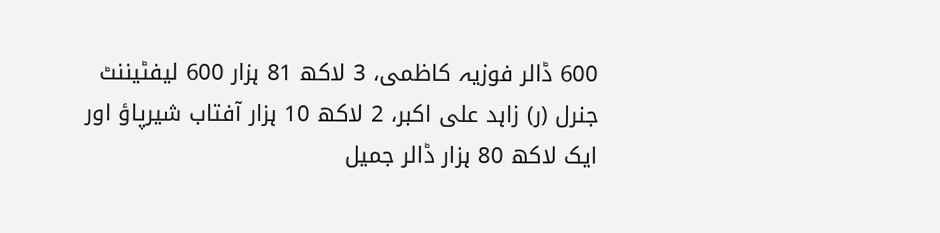600 ڈالر فوزیہ کاظمی، 3 لاکھ 81 ہزار 600 لیفٹیننٹ جنرل (ر) زاہد علی اکبر، 2 لاکھ 10 ہزار آفتاب شیرپاؤ اور ایک لاکھ 80 ہزار ڈالر جمیل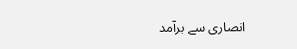انصاری سے برآمد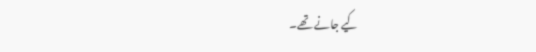کیے جانے تھے۔